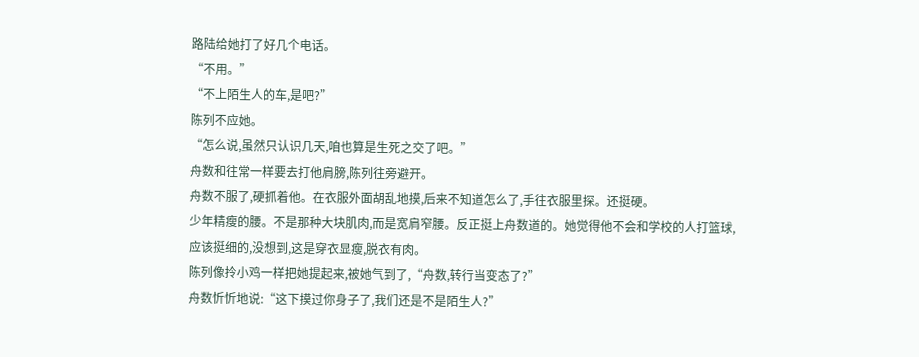路陆给她打了好几个电话。
“不用。”
“不上陌生人的车,是吧?”
陈列不应她。
“怎么说,虽然只认识几天,咱也算是生死之交了吧。”
舟数和往常一样要去打他肩膀,陈列往旁避开。
舟数不服了,硬抓着他。在衣服外面胡乱地摸,后来不知道怎么了,手往衣服里探。还挺硬。
少年精瘦的腰。不是那种大块肌肉,而是宽肩窄腰。反正挺上舟数道的。她觉得他不会和学校的人打篮球,应该挺细的,没想到,这是穿衣显瘦,脱衣有肉。
陈列像拎小鸡一样把她提起来,被她气到了,“舟数,转行当变态了?”
舟数忻忻地说:“这下摸过你身子了,我们还是不是陌生人?”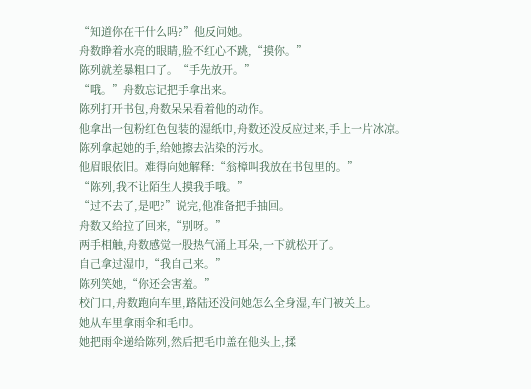“知道你在干什么吗?”他反问她。
舟数睁着水亮的眼睛,脸不红心不跳,“摸你。”
陈列就差暴粗口了。“手先放开。”
“哦。”舟数忘记把手拿出来。
陈列打开书包,舟数呆呆看着他的动作。
他拿出一包粉红色包装的湿纸巾,舟数还没反应过来,手上一片冰凉。
陈列拿起她的手,给她擦去沾染的污水。
他眉眼依旧。难得向她解释:“翁樟叫我放在书包里的。”
“陈列,我不让陌生人摸我手哦。”
“过不去了,是吧?”说完,他准备把手抽回。
舟数又给拉了回来,“别呀。”
两手相触,舟数感觉一股热气涌上耳朵,一下就松开了。
自己拿过湿巾,“我自己来。”
陈列笑她,“你还会害羞。”
校门口,舟数跑向车里,路陆还没问她怎么全身湿,车门被关上。
她从车里拿雨伞和毛巾。
她把雨伞递给陈列,然后把毛巾盖在他头上,揉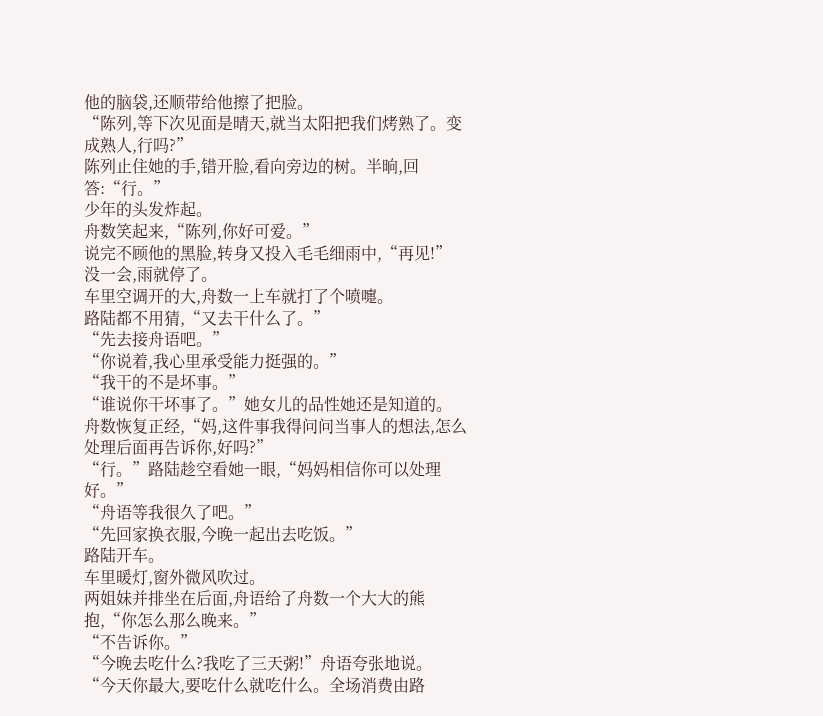他的脑袋,还顺带给他擦了把脸。
“陈列,等下次见面是晴天,就当太阳把我们烤熟了。变成熟人,行吗?”
陈列止住她的手,错开脸,看向旁边的树。半晌,回答:“行。”
少年的头发炸起。
舟数笑起来,“陈列,你好可爱。”
说完不顾他的黑脸,转身又投入毛毛细雨中,“再见!”
没一会,雨就停了。
车里空调开的大,舟数一上车就打了个喷嚏。
路陆都不用猜,“又去干什么了。”
“先去接舟语吧。”
“你说着,我心里承受能力挺强的。”
“我干的不是坏事。”
“谁说你干坏事了。”她女儿的品性她还是知道的。
舟数恢复正经,“妈,这件事我得问问当事人的想法,怎么处理后面再告诉你,好吗?”
“行。”路陆趁空看她一眼,“妈妈相信你可以处理好。”
“舟语等我很久了吧。”
“先回家换衣服,今晚一起出去吃饭。”
路陆开车。
车里暖灯,窗外微风吹过。
两姐妹并排坐在后面,舟语给了舟数一个大大的熊抱,“你怎么那么晚来。”
“不告诉你。”
“今晚去吃什么?我吃了三天粥!”舟语夸张地说。
“今天你最大,要吃什么就吃什么。全场消费由路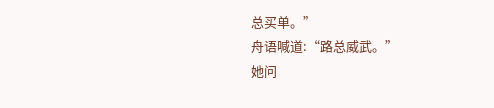总买单。”
舟语喊道:“路总威武。”
她问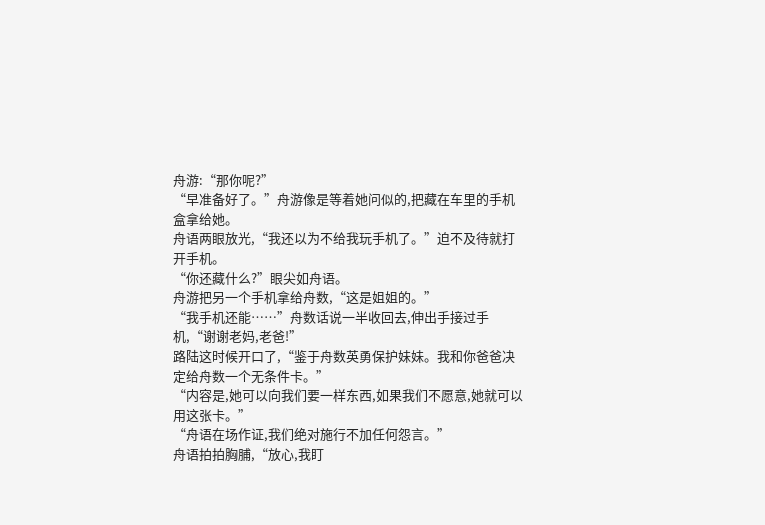舟游:“那你呢?”
“早准备好了。”舟游像是等着她问似的,把藏在车里的手机盒拿给她。
舟语两眼放光,“我还以为不给我玩手机了。”迫不及待就打开手机。
“你还藏什么?”眼尖如舟语。
舟游把另一个手机拿给舟数,“这是姐姐的。”
“我手机还能……”舟数话说一半收回去,伸出手接过手机,“谢谢老妈,老爸!”
路陆这时候开口了,“鉴于舟数英勇保护妹妹。我和你爸爸决定给舟数一个无条件卡。”
“内容是,她可以向我们要一样东西,如果我们不愿意,她就可以用这张卡。”
“舟语在场作证,我们绝对施行不加任何怨言。”
舟语拍拍胸脯,“放心,我盯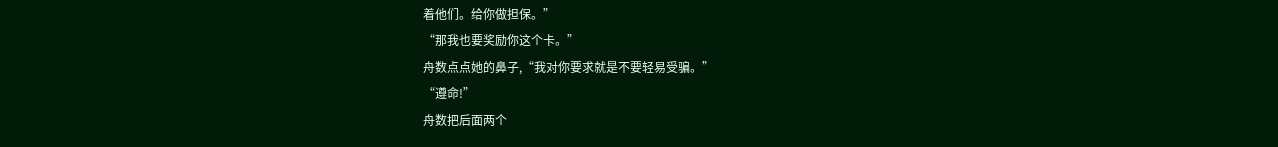着他们。给你做担保。”
“那我也要奖励你这个卡。”
舟数点点她的鼻子,“我对你要求就是不要轻易受骗。”
“遵命!”
舟数把后面两个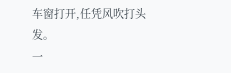车窗打开,任凭风吹打头发。
一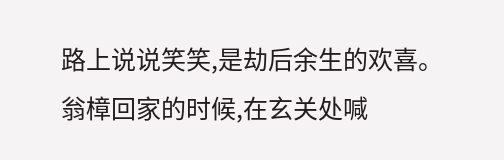路上说说笑笑,是劫后余生的欢喜。
翁樟回家的时候,在玄关处喊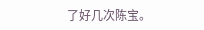了好几次陈宝。